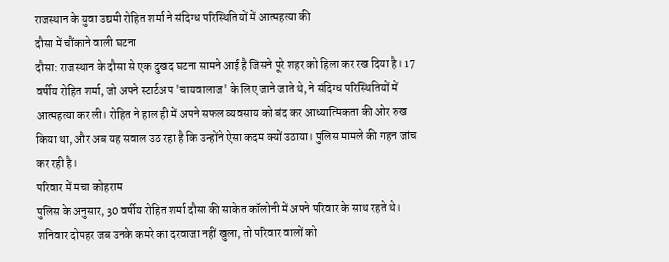राजस्थान के युवा उद्यमी रोहित शर्मा ने संदिग्ध परिस्थितियों में आत्महत्या की
दौसा में चौंकाने वाली घटना
दौसा: राजस्थान के दौसा से एक दुखद घटना सामने आई है जिसने पूरे शहर को हिला कर रख दिया है। 17 वर्षीय रोहित शर्मा, जो अपने स्टार्टअप 'चायवालाज' के लिए जाने जाते थे, ने संदिग्ध परिस्थितियों में आत्महत्या कर ली। रोहित ने हाल ही में अपने सफल व्यवसाय को बंद कर आध्यात्मिकता की ओर रुख किया था, और अब यह सवाल उठ रहा है कि उन्होंने ऐसा कदम क्यों उठाया। पुलिस मामले की गहन जांच कर रही है।
परिवार में मचा कोहराम
पुलिस के अनुसार, 30 वर्षीय रोहित शर्मा दौसा की साकेत कॉलोनी में अपने परिवार के साथ रहते थे। शनिवार दोपहर जब उनके कमरे का दरवाजा नहीं खुला, तो परिवार वालों को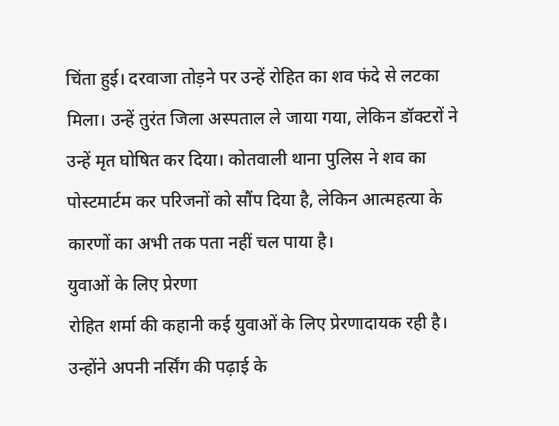चिंता हुई। दरवाजा तोड़ने पर उन्हें रोहित का शव फंदे से लटका मिला। उन्हें तुरंत जिला अस्पताल ले जाया गया, लेकिन डॉक्टरों ने उन्हें मृत घोषित कर दिया। कोतवाली थाना पुलिस ने शव का पोस्टमार्टम कर परिजनों को सौंप दिया है, लेकिन आत्महत्या के कारणों का अभी तक पता नहीं चल पाया है।
युवाओं के लिए प्रेरणा
रोहित शर्मा की कहानी कई युवाओं के लिए प्रेरणादायक रही है। उन्होंने अपनी नर्सिंग की पढ़ाई के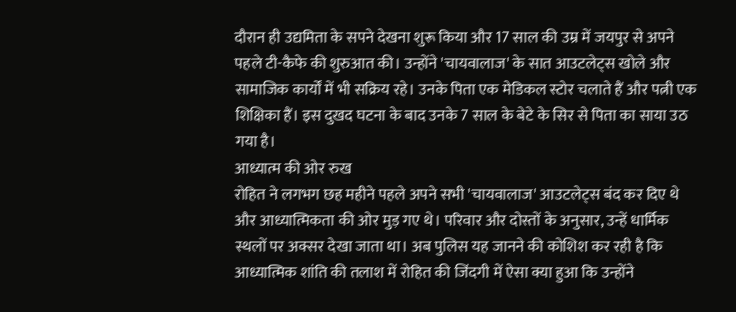दौरान ही उद्यमिता के सपने देखना शुरू किया और 17 साल की उम्र में जयपुर से अपने पहले टी-कैफे की शुरुआत की। उन्होंने 'चायवालाज' के सात आउटलेट्स खोले और सामाजिक कार्यों में भी सक्रिय रहे। उनके पिता एक मेडिकल स्टोर चलाते हैं और पत्नी एक शिक्षिका हैं। इस दुखद घटना के बाद उनके 7 साल के बेटे के सिर से पिता का साया उठ गया है।
आध्यात्म की ओर रुख
रोहित ने लगभग छह महीने पहले अपने सभी 'चायवालाज' आउटलेट्स बंद कर दिए थे और आध्यात्मिकता की ओर मुड़ गए थे। परिवार और दोस्तों के अनुसार, उन्हें धार्मिक स्थलों पर अक्सर देखा जाता था। अब पुलिस यह जानने की कोशिश कर रही है कि आध्यात्मिक शांति की तलाश में रोहित की जिंदगी में ऐसा क्या हुआ कि उन्होंने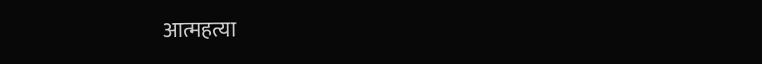आत्महत्या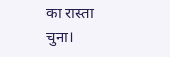का रास्ता चुना।